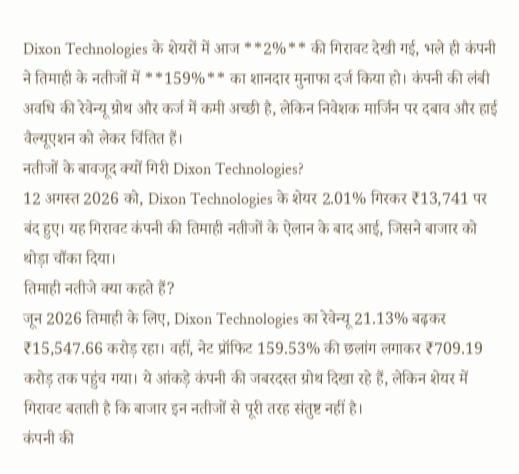Dixon Technologies के शेयरों में आज **2%** की गिरावट देखी गई, भले ही कंपनी ने तिमाही के नतीजों में **159%** का शानदार मुनाफा दर्ज किया हो। कंपनी की लंबी अवधि की रेवेन्यू ग्रोथ और कर्ज में कमी अच्छी है, लेकिन निवेशक मार्जिन पर दबाव और हाई वैल्यूएशन को लेकर चिंतित हैं।
नतीजों के बावजूद क्यों गिरी Dixon Technologies?
12 अगस्त 2026 को, Dixon Technologies के शेयर 2.01% गिरकर ₹13,741 पर बंद हुए। यह गिरावट कंपनी की तिमाही नतीजों के ऐलान के बाद आई, जिसने बाजार को थोड़ा चौंका दिया।
तिमाही नतीजे क्या कहते हैं?
जून 2026 तिमाही के लिए, Dixon Technologies का रेवेन्यू 21.13% बढ़कर ₹15,547.66 करोड़ रहा। वहीं, नेट प्रॉफिट 159.53% की छलांग लगाकर ₹709.19 करोड़ तक पहुंच गया। ये आंकड़े कंपनी की जबरदस्त ग्रोथ दिखा रहे हैं, लेकिन शेयर में गिरावट बताती है कि बाजार इन नतीजों से पूरी तरह संतुष्ट नहीं है।
कंपनी की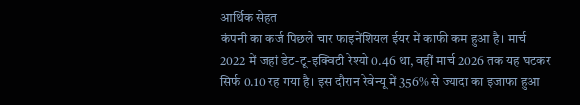आर्थिक सेहत
कंपनी का कर्ज पिछले चार फाइनेंशियल ईयर में काफी कम हुआ है। मार्च 2022 में जहां डेट-टू-इक्विटी रेश्यो 0.46 था, वहीं मार्च 2026 तक यह घटकर सिर्फ 0.10 रह गया है। इस दौरान रेवेन्यू में 356% से ज्यादा का इजाफा हुआ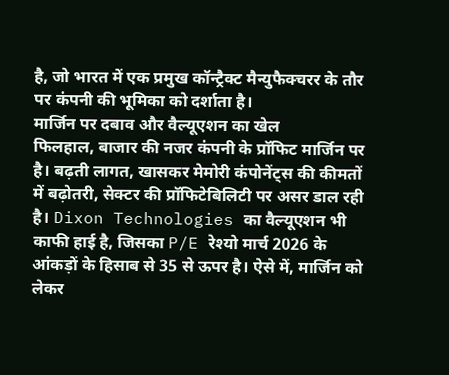है, जो भारत में एक प्रमुख कॉन्ट्रैक्ट मैन्युफैक्चरर के तौर पर कंपनी की भूमिका को दर्शाता है।
मार्जिन पर दबाव और वैल्यूएशन का खेल
फिलहाल, बाजार की नजर कंपनी के प्रॉफिट मार्जिन पर है। बढ़ती लागत, खासकर मेमोरी कंपोनेंट्स की कीमतों में बढ़ोतरी, सेक्टर की प्रॉफिटेबिलिटी पर असर डाल रही है। Dixon Technologies का वैल्यूएशन भी काफी हाई है, जिसका P/E रेश्यो मार्च 2026 के आंकड़ों के हिसाब से 35 से ऊपर है। ऐसे में, मार्जिन को लेकर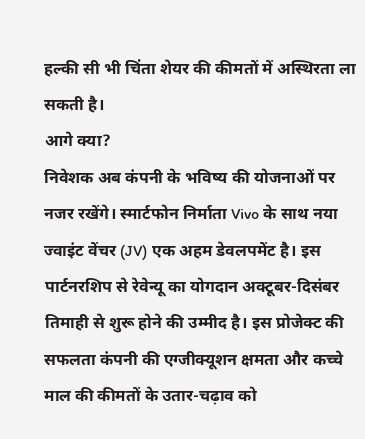हल्की सी भी चिंता शेयर की कीमतों में अस्थिरता ला सकती है।
आगे क्या?
निवेशक अब कंपनी के भविष्य की योजनाओं पर नजर रखेंगे। स्मार्टफोन निर्माता Vivo के साथ नया ज्वाइंट वेंचर (JV) एक अहम डेवलपमेंट है। इस पार्टनरशिप से रेवेन्यू का योगदान अक्टूबर-दिसंबर तिमाही से शुरू होने की उम्मीद है। इस प्रोजेक्ट की सफलता कंपनी की एग्जीक्यूशन क्षमता और कच्चे माल की कीमतों के उतार-चढ़ाव को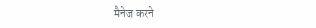मैनेज करने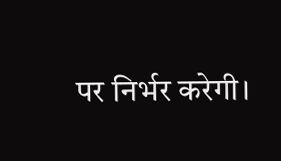पर निर्भर करेगी।